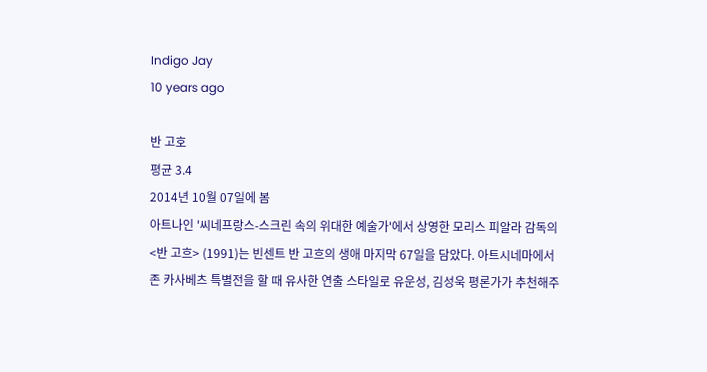Indigo Jay
10 years ago

반 고호
평균 3.4
2014년 10월 07일에 봄
아트나인 '씨네프랑스-스크린 속의 위대한 예술가'에서 상영한 모리스 피알라 감독의 <반 고흐> (1991)는 빈센트 반 고흐의 생애 마지막 67일을 담았다. 아트시네마에서 존 카사베츠 특별전을 할 때 유사한 연출 스타일로 유운성, 김성욱 평론가가 추천해주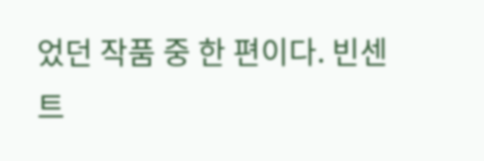었던 작품 중 한 편이다. 빈센트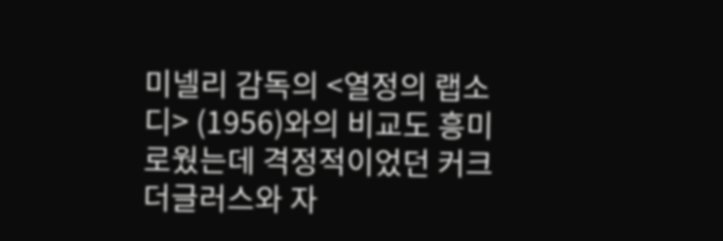미넬리 감독의 <열정의 랩소디> (1956)와의 비교도 흥미로웠는데 격정적이었던 커크 더글러스와 자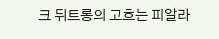크 뒤트롱의 고흐는 피알라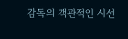감독의 객관적인 시선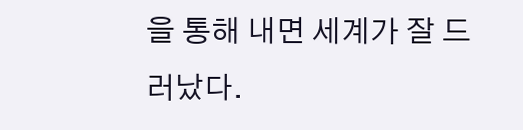을 통해 내면 세계가 잘 드러났다.